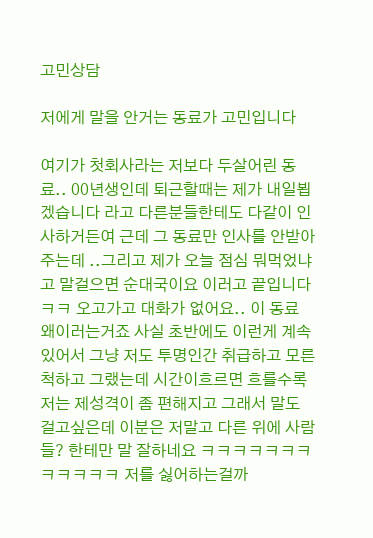고민상담

저에게 말을 안거는 동료가 고민입니다

여기가 첫회사라는 저보다 두살어린 동료.. 00년생인데 퇴근할때는 제가 내일뵙겠습니다 라고 다른분들한테도 다같이 인사하거든여 근데 그 동료만 인사를 안받아주는데 ..그리고 제가 오늘 점심 뭐먹었냐고 말걸으면 순대국이요 이러고 끝입니다 ㅋㅋ 오고가고 대화가 없어요.. 이 동료 왜이러는거죠 사실 초반에도 이런게 계속 있어서 그냥 저도 투명인간 취급하고 모른척하고 그랬는데 시간이흐르면 흐를수록 저는 제성격이 좀 편해지고 그래서 말도 걸고싶은데 이분은 저말고 다른 위에 사람들? 한테만 말 잘하네요 ㅋㅋㅋㅋㅋㅋㅋㅋㅋㅋㅋㅋ 저를 싫어하는걸까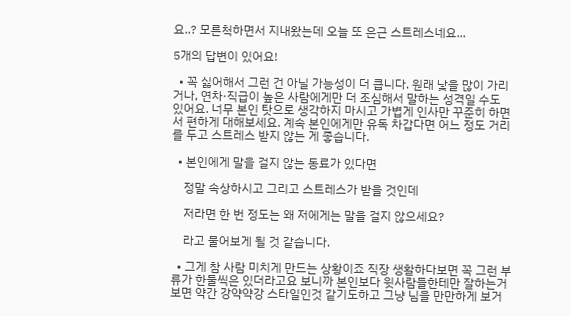요..? 모른척하면서 지내왔는데 오늘 또 은근 스트레스네요...

5개의 답변이 있어요!

  • 꼭 싫어해서 그런 건 아닐 가능성이 더 큽니다. 원래 낯을 많이 가리거나, 연차·직급이 높은 사람에게만 더 조심해서 말하는 성격일 수도 있어요. 너무 본인 탓으로 생각하지 마시고 가볍게 인사만 꾸준히 하면서 편하게 대해보세요. 계속 본인에게만 유독 차갑다면 어느 정도 거리를 두고 스트레스 받지 않는 게 좋습니다.

  • 본인에게 말을 걸지 않는 동료가 있다면

    정말 속상하시고 그리고 스트레스가 받을 것인데

    저라면 한 번 정도는 왜 저에게는 말을 걸지 않으세요?

    라고 물어보게 될 것 같습니다.

  • 그게 참 사람 미치게 만드는 상황이죠 직장 생활하다보면 꼭 그런 부류가 한둘씩은 있더라고요 보니까 본인보다 윗사람들한테만 잘하는거보면 약간 강약약강 스타일인것 같기도하고 그냥 님을 만만하게 보거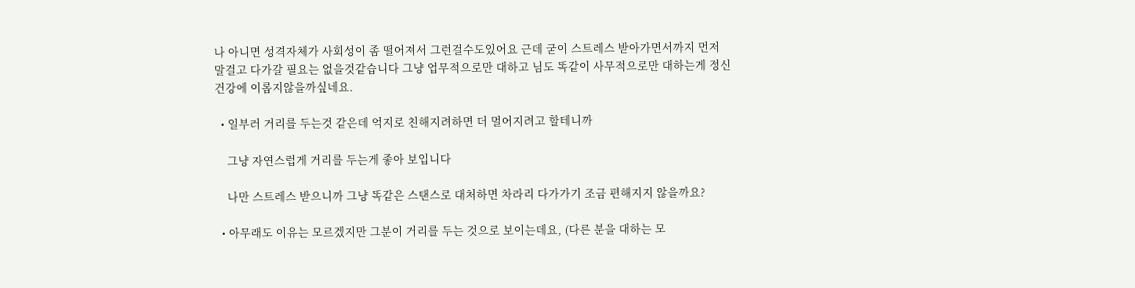나 아니면 성격자체가 사회성이 좀 떨어져서 그런걸수도있어요 근데 굳이 스트레스 받아가면서까지 먼저 말걸고 다가갈 필요는 없을것같습니다 그냥 업무적으로만 대하고 님도 똑같이 사무적으로만 대하는게 정신건강에 이롭지않을까싶네요.

  • 일부러 거리를 두는것 같은데 억지로 친해지려하면 더 멀어지려고 할테니까

    그냥 자연스럽게 거리를 두는게 좋아 보입니다

    나만 스트레스 받으니까 그냥 똑같은 스탠스로 대처하면 차라리 다가가기 조금 편해지지 않을까요?

  • 아무래도 이유는 모르겠지만 그분이 거리를 두는 것으로 보이는데요, (다른 분을 대하는 모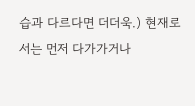습과 다르다면 더더욱.) 현재로서는 먼저 다가가거나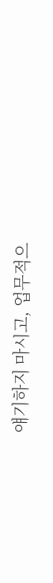얘기하지 마시고, 업무적으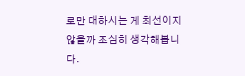로만 대하시는 게 최선이지 않을까 조심히 생각해봅니다.